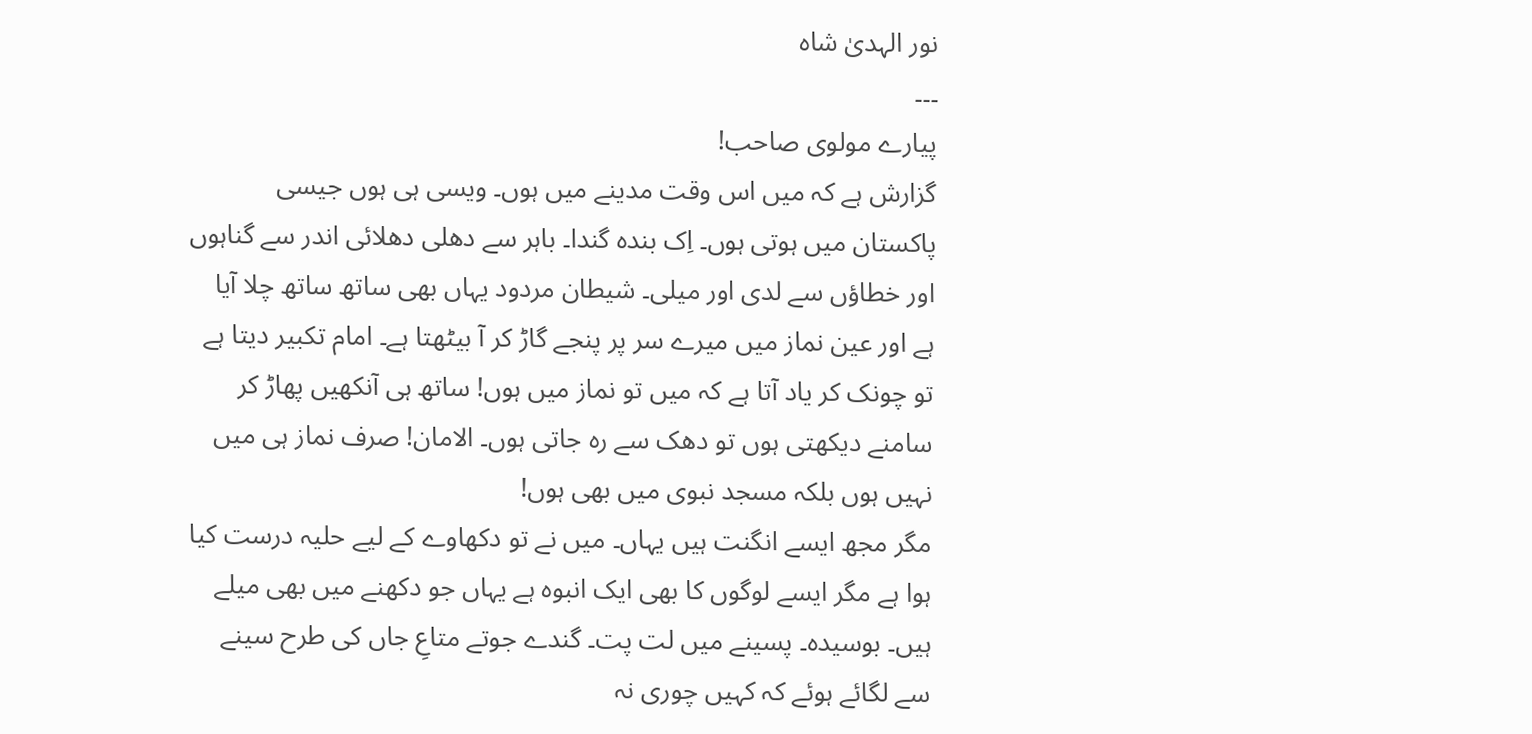نور الہدیٰ شاہ
۔۔۔
پیارے مولوی صاحب!
گزارش ہے کہ میں اس وقت مدینے میں ہوں۔ ویسی ہی ہوں جیسی پاکستان میں ہوتی ہوں۔ اِک بندہ گندا۔ باہر سے دھلی دھلائی اندر سے گناہوں اور خطاؤں سے لدی اور میلی۔ شیطان مردود یہاں بھی ساتھ ساتھ چلا آیا ہے اور عین نماز میں میرے سر پر پنجے گاڑ کر آ بیٹھتا ہے۔ امام تکبیر دیتا ہے تو چونک کر یاد آتا ہے کہ میں تو نماز میں ہوں! ساتھ ہی آنکھیں پھاڑ کر سامنے دیکھتی ہوں تو دھک سے رہ جاتی ہوں۔ الامان! صرف نماز ہی میں نہیں ہوں بلکہ مسجد نبوی میں بھی ہوں!
مگر مجھ ایسے انگنت ہیں یہاں۔ میں نے تو دکھاوے کے لیے حلیہ درست کیا ہوا ہے مگر ایسے لوگوں کا بھی ایک انبوہ ہے یہاں جو دکھنے میں بھی میلے ہیں۔ بوسیدہ۔ پسینے میں لت پت۔ گندے جوتے متاعِ جاں کی طرح سینے سے لگائے ہوئے کہ کہیں چوری نہ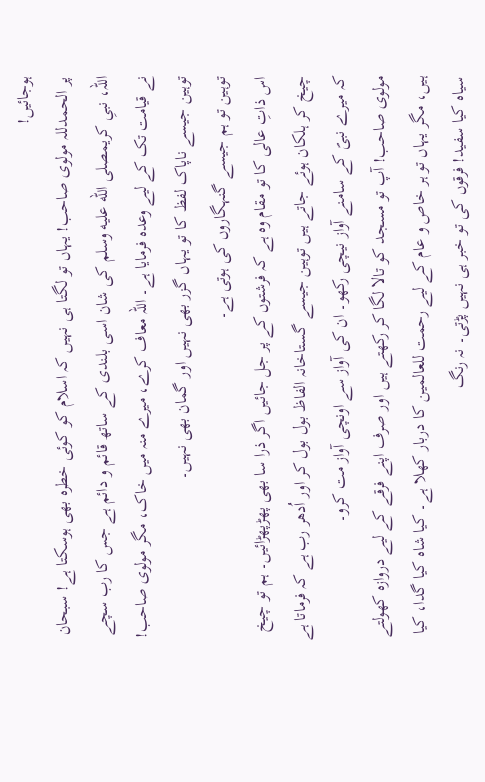ہوجائیں!
پر الحمدللہ مولوی صاحب! یہاں تو لگتا ہی نہیں کہ اسلام کو کوئی خطرہ بھی ہوسکتا ہے! سبحان اللہ، نبیِ کریمصلى الله عليه وسلم کی شان اسی بلندی کے ساتھ قائم و دائم ہے جس کا رب سچے نے قیامت تک کے لیے وعدہ فرمایا ہے۔ اللہ معاف کرے، میرے منہ میں خاک، مگر مولوی صاحب! توہین جیسے ناپاک لفظ کا تو یہاں گزر بھی نہیں اور گمان بھی نہیں۔
توہین تو ہم جیسے گنہگاروں کی ہوتی ہے۔
اس ذاتِ عالی کا تو مقام وہ ہے کہ فرشتوں کے پر جل جائیں اگر ذرا سا بھی پھڑپھڑائیں۔ ہم تو چیخ چیخ کر ہلکان ہوئے جاتے ہیں توہین جیسے گستاخانہ الفاظ بول بول کر اور اُدھر رب ہے کہ فرماتا ہے کہ میرے نبیؐ کے سامنے آواز نیچی رکھو۔ ان کی آواز سے اونچی آواز مت کرو۔
مولوی صاحب! آپ تو مسجد کو تالا لگا کر رکھتے ہیں اور صرف اپنے فرقے کے لیے دروازہ کھولتے ہیں، مگر یہاں تو ہر خاص و عام کے لیے رحمت للعالمین کا دربار کھلا ہے۔ کیا شاہ کیا گدا، کیا سیاہ کیا سفید! فرقوں کی تو خبر ہی نہیں پڑتی۔ نہ رنگ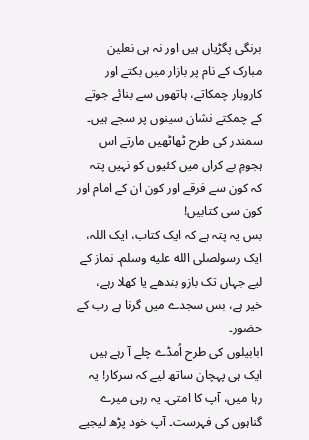برنگی پگڑیاں ہیں اور نہ ہی نعلین مبارک کے نام پر بازار میں بکتے اور کاروبار چمکاتے، ہاتھوں سے بنائے جوتے کے چمکتے نشان سینوں پر سجے ہیں۔
سمندر کی طرح ٹھاٹھیں مارتے اس ہجومِ بے کراں میں کئیوں کو نہیں پتہ کہ کون سے فرقے اور کون ان کے امام اور کون سی کتابیں!
بس یہ پتہ ہے کہ ایک کتاب، ایک اللہ، ایک رسولصلى الله عليه وسلم۔ نماز کے لیے جہاں تک بازو بندھے یا کھلا رہے، خیر ہے، بس سجدے میں گرنا ہے رب کے حضور۔
ابابیلوں کی طرح اُمڈے چلے آ رہے ہیں ایک ہی پہچان ساتھ لیے کہ سرکار! یہ رہا میں، آپ کا امتی۔ یہ رہی میرے گناہوں کی فہرست۔ آپ خود پڑھ لیجیے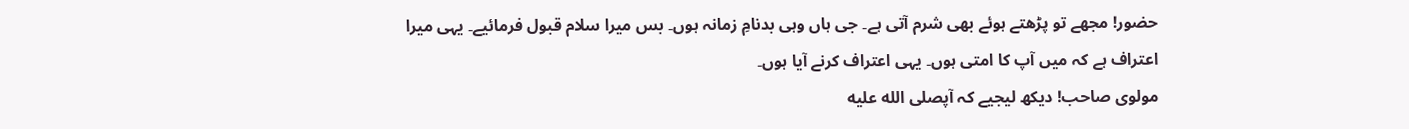حضور! مجھے تو پڑھتے ہوئے بھی شرم آتی ہے۔ جی ہاں وہی بدنامِ زمانہ ہوں۔ بس میرا سلام قبول فرمائیے۔ یہی میرا اعتراف ہے کہ میں آپ کا امتی ہوں۔ یہی اعتراف کرنے آیا ہوں۔
مولوی صاحب! دیکھ لیجیے کہ آپصلى الله عليه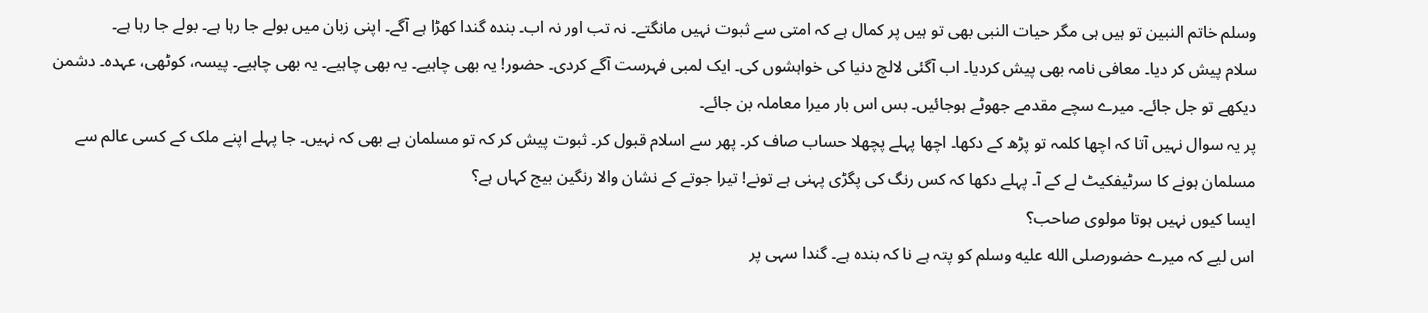وسلم خاتم النبین تو ہیں ہی مگر حیات النبی بھی تو ہیں پر کمال ہے کہ امتی سے ثبوت نہیں مانگتے۔ نہ تب اور نہ اب۔ بندہ گندا کھڑا ہے آگے۔ اپنی زبان میں بولے جا رہا ہے۔ بولے جا رہا ہے۔
سلام پیش کر دیا۔ معافی نامہ بھی پیش کردیا۔ اب آگئی لالچ دنیا کی خواہشوں کی۔ ایک لمبی فہرست آگے کردی۔ حضور! یہ بھی چاہیے۔ یہ بھی چاہیے۔ یہ بھی چاہیے۔ پیسہ، کوٹھی، عہدہ۔ دشمن دیکھے تو جل جائے۔ میرے سچے مقدمے جھوٹے ہوجائیں۔ بس اس بار میرا معاملہ بن جائے۔
پر یہ سوال نہیں آتا کہ اچھا کلمہ تو پڑھ کے دکھا۔ اچھا پہلے پچھلا حساب صاف کر۔ پھر سے اسلام قبول کر۔ ثبوت پیش کر کہ تو مسلمان ہے بھی کہ نہیں۔ جا پہلے اپنے ملک کے کسی عالم سے مسلمان ہونے کا سرٹیفکیٹ لے کے آ۔ پہلے دکھا کہ کس رنگ کی پگڑی پہنی ہے تونے! تیرا جوتے کے نشان والا رنگین بیج کہاں ہے؟
ایسا کیوں نہیں ہوتا مولوی صاحب؟
اس لیے کہ میرے حضورصلى الله عليه وسلم کو پتہ ہے نا کہ بندہ ہے۔ گندا سہی پر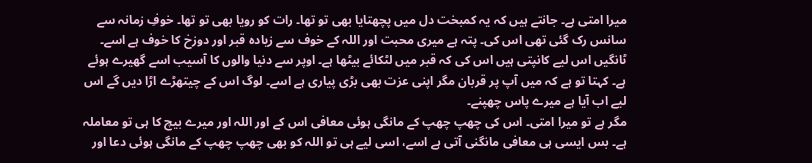میرا امتی ہے۔ جانتے ہیں کہ یہ کمبخت دل میں پچھتایا بھی تو تھا۔ رات کو رویا بھی تو تھا۔ خوفِ زمانہ سے سانس رک گئی تھی اس کی۔ پتہ ہے میری محبت اور اللہ کے خوف سے زیادہ قبر اور دوزخ کا خوف ہے اسے۔ ٹانگیں اس لیے کانپتی ہیں اس کی کہ قبر میں لٹکائے بیٹھا ہے۔ اوپر سے دنیا والوں کا آسیب اسے گھیرے ہوئے ہے۔ کہتا تو ہے کہ میں آپ پر قربان مگر اپنی عزت بھی بڑی پیاری ہے اسے۔ لوگ اس کے چیتھڑے اڑا دیں گے اس لیے اب آیا ہے میرے پاس چھپنے۔
مگر ہے تو میرا امتی۔ اس کی چھپ چھپ کے مانگی ہوئی معافی اس کے اور اللہ اور میرے بیچ کا ہی تو معاملہ ہے۔ بس ایسی ہی معافی مانگنی آتی ہے اسے، اسی لیے ہی تو اللہ کو بھی چھپ چھپ کے مانگی ہوئی دعا اور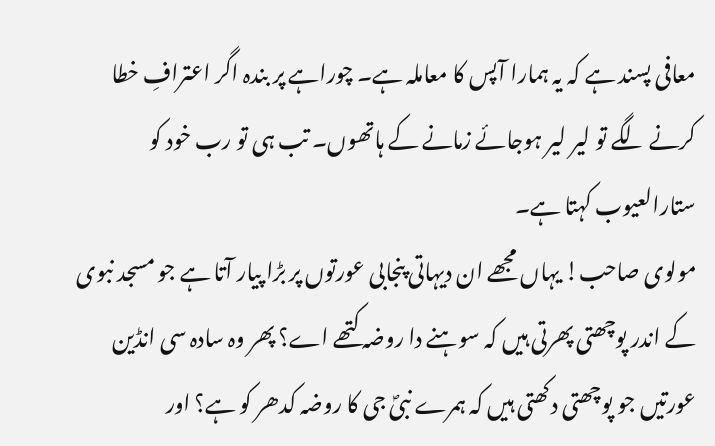معافی پسند ہے کہ یہ ہمارا آپس کا معاملہ ہے۔ چوراہے پر بندہ اگر اعترافِ خطا کرنے لگے تو لیر لیر ہوجائے زمانے کے ہاتھوں۔ تب ہی تو رب خود کو ستارالعیوب کہتا ہے۔
مولوی صاحب! یہاں مجھے ان دیہاتی پنجابی عورتوں پر بڑا پیار آتا ہے جو مسجد نبوی کے اندر پوچھتی پھرتی ہیں کہ سوہنے دا روضہ کتھے اے؟ پھر وہ سادہ سی انڈین عورتیں جو پوچھتی دکھتی ہیں کہ ہمرے نبیؐ جی کا روضہ کدھر کو ہے؟ اور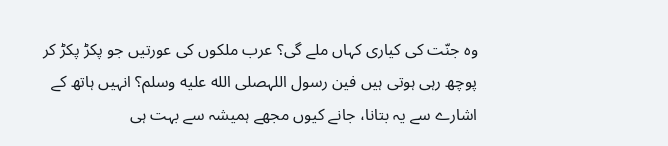وہ جنّت کی کیاری کہاں ملے گی؟ عرب ملکوں کی عورتیں جو پکڑ پکڑ کر پوچھ رہی ہوتی ہیں فین رسول اللہصلى الله عليه وسلم؟ انہیں ہاتھ کے اشارے سے یہ بتانا، جانے کیوں مجھے ہمیشہ سے بہت ہی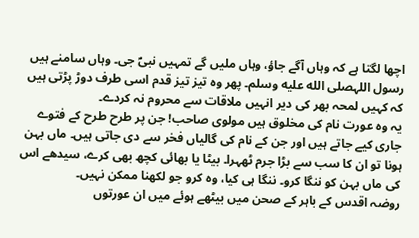اچھا لگتا ہے کہ وہاں آگے جاؤ، وہاں ملیں گے تمہیں نبیؐ جی۔ وہاں سامنے ہیں رسول اللہصلى الله عليه وسلم۔ پھر وہ تیز تیز قدم اسی طرف دوڑ پڑتی ہیں کہ کہیں لمحہ بھر کی دیر انہیں ملاقات سے محروم نہ کردے۔
یہ وہ عورت نام کی مخلوق ہیں مولوی صاحب! جن پر طرح طرح کے فتوے جاری کیے جاتے ہیں اور جن کے نام کی گالیاں فخر سے دی جاتی ہیں۔ ماں بہن ہونا تو ان کا سب سے بڑا جرم ٹھہرا۔ بیٹا یا بھائی کچھ بھی کرے، سیدھے اس کی ماں بہن کو ننگا کرو۔ ننگا ہی کیا، وہ کرو جو لکھنا ممکن نہیں۔
روضہ اقدس کے باہر کے صحن میں بیٹھے ہوئے میں ان عورتوں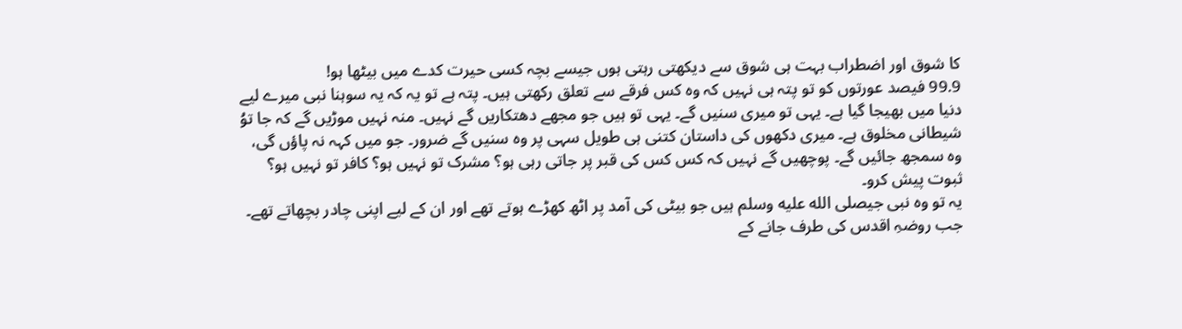کا شوق اور اضطراب بہت ہی شوق سے دیکھتی رہتی ہوں جیسے بچہ کسی حیرت کدے میں بیٹھا ہو!
99.9 فیصد عورتوں کو تو پتہ ہی نہیں کہ وہ کس فرقے سے تعلق رکھتی ہیں۔ پتہ ہے تو یہ کہ یہ سوہنا نبی میرے لیے دنیا میں بھیجا گیا ہے۔ یہی تو میری سنیں گے۔ یہی تو ہیں جو مجھے دھتکاریں گے نہیں۔ منہ نہیں موڑیں گے کہ جا توُ شیطانی مخلوق ہے۔ میری دکھوں کی داستان کتنی ہی طویل سہی پر وہ سنیں گے ضرور۔ جو میں کہہ نہ پاؤں گی، وہ سمجھ جائیں گے۔ پوچھیں گے نہیں کہ کس کس کی قبر پر جاتی رہی ہو؟ مشرک تو نہیں ہو؟ کافر تو نہیں ہو؟ ثبوت پیش کرو۔
یہ تو وہ نبی جیصلى الله عليه وسلم ہیں جو بیٹی کی آمد پر اٹھ کھڑے ہوتے تھے اور ان کے لیے اپنی چادر بچھاتے تھے۔
جب روضہِ اقدس کی طرف جانے کے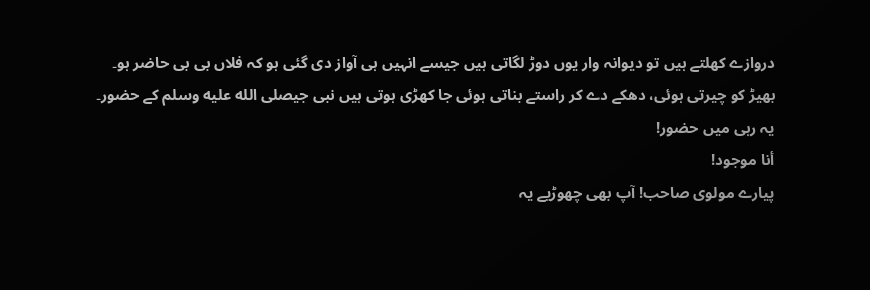دروازے کھلتے ہیں تو دیوانہ وار یوں دوڑ لگاتی ہیں جیسے انہیں ہی آواز دی گئی ہو کہ فلاں بی بی حاضر ہو۔
بھیڑ کو چیرتی ہوئی، دھکے دے کر راستے بناتی ہوئی جا کھڑی ہوتی ہیں نبی جیصلى الله عليه وسلم کے حضور۔
یہ رہی میں حضور!
أنا موجود!
پیارے مولوی صاحب! آپ بھی چھوڑیے یہ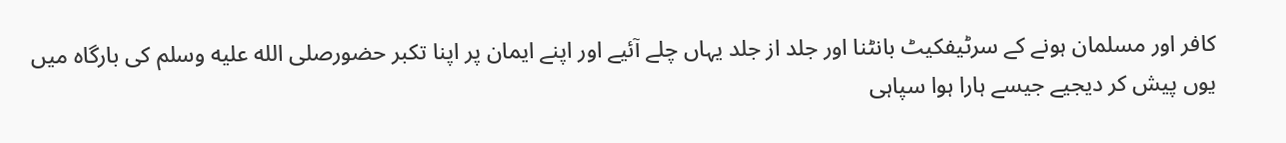کافر اور مسلمان ہونے کے سرٹیفکیٹ بانٹنا اور جلد از جلد یہاں چلے آئیے اور اپنے ایمان پر اپنا تکبر حضورصلى الله عليه وسلم کی بارگاہ میں یوں پیش کر دیجیے جیسے ہارا ہوا سپاہی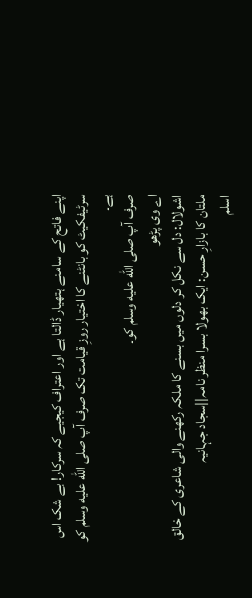اپنے فاتح کے سامنے ہتھیار ڈالتا ہے اور اعتراف کیجیے کہ سرکار! بے شک اس سرٹیفکیٹ کو بانٹنے کا اختیار روزِ قیامت تک صرف آپ صلى الله عليه وسلم کو ہے۔
صرف آپ صلى الله عليه وسلم کو۔
اے وی پڑھو
اشولال: دل سے نکل کر دلوں میں بسنے کا ملکہ رکھنے والی شاعری کے خالق
ملتان کا بازارِ حسن: ایک بھولا بسرا منظر نامہ||سجاد جہانیہ
اسلم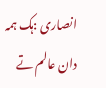انصاری :ہک ہمہ دان عالم تے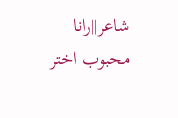شاعر||رانا محبوب اختر